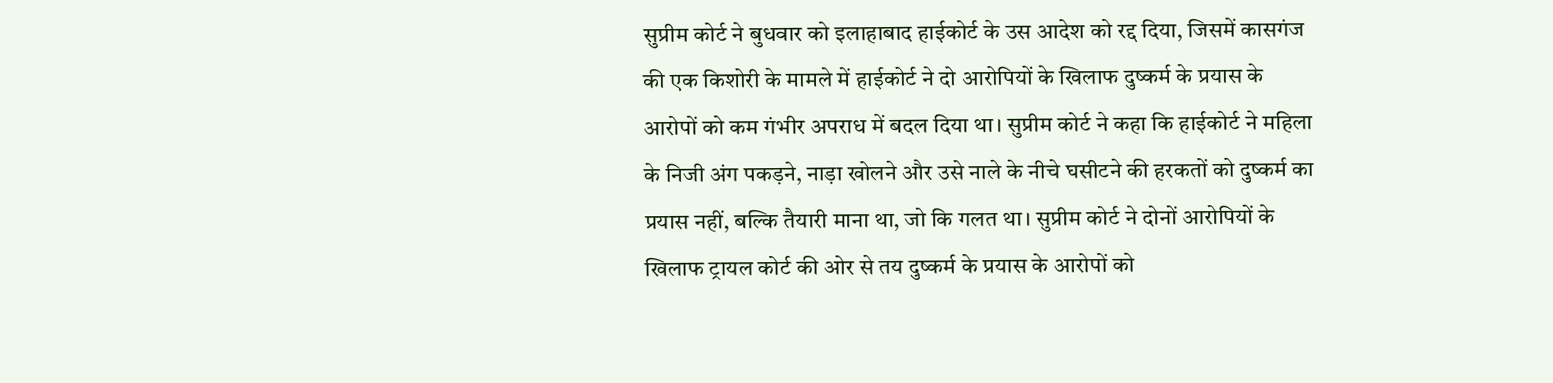सुप्रीम कोर्ट ने बुधवार को इलाहाबाद हाईकोर्ट के उस आदेश को रद्द दिया, जिसमें कासगंज की एक किशोरी के मामले में हाईकोर्ट ने दो आरोपियों के खिलाफ दुष्कर्म के प्रयास के आरोपों को कम गंभीर अपराध में बदल दिया था। सुप्रीम कोर्ट ने कहा कि हाईकोर्ट ने महिला के निजी अंग पकड़ने, नाड़ा खोलने और उसे नाले के नीचे घसीटने की हरकतों को दुष्कर्म का प्रयास नहीं, बल्कि तैयारी माना था, जो कि गलत था। सुप्रीम कोर्ट ने दोनों आरोपियों के खिलाफ ट्रायल कोर्ट की ओर से तय दुष्कर्म के प्रयास के आरोपों को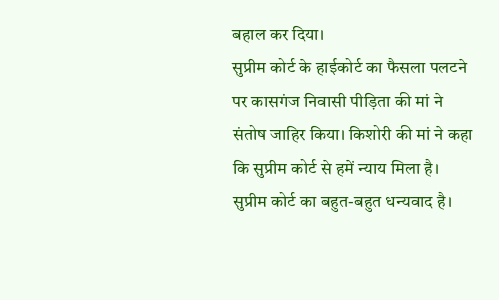बहाल कर दिया।
सुप्रीम कोर्ट के हाईकोर्ट का फैसला पलटने पर कासगंज निवासी पीड़िता की मां ने संतोष जाहिर किया। किशोरी की मां ने कहा कि सुप्रीम कोर्ट से हमें न्याय मिला है। सुप्रीम कोर्ट का बहुत-बहुत धन्यवाद है।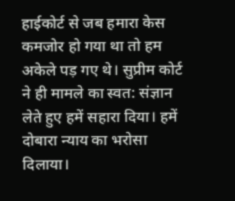हाईकोर्ट से जब हमारा केस कमजोर हो गया था तो हम अकेले पड़ गए थे। सुप्रीम कोर्ट ने ही मामले का स्वत: संज्ञान लेते हुए हमें सहारा दिया। हमें दोबारा न्याय का भरोसा दिलाया।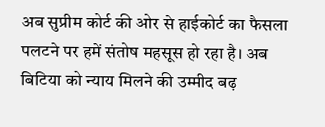अब सुप्रीम कोर्ट की ओर से हाईकोर्ट का फैसला पलटने पर हमें संतोष महसूस हो रहा है। अब बिटिया को न्याय मिलने की उम्मीद बढ़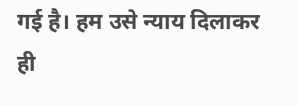गई है। हम उसे न्याय दिलाकर ही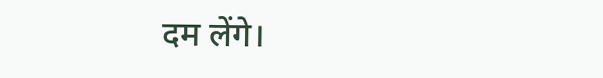दम लेंगे।